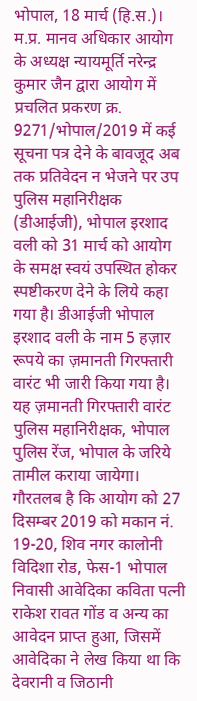भोपाल, 18 मार्च (हि.स.)। म.प्र. मानव अधिकार आयोग के अध्यक्ष न्यायमूर्ति नरेन्द्र कुमार जैन द्वारा आयोग में प्रचलित प्रकरण क्र. 9271/भोपाल/2019 में कई सूचना पत्र देने के बावजूद अब तक प्रतिवेदन न भेजने पर उप पुलिस महानिरीक्षक (डीआईजी), भोपाल इरशाद वली को 31 मार्च को आयोग के समक्ष स्वयं उपस्थित होकर स्पष्टीकरण देने के लिये कहा गया है। डीआईजी भोपाल इरशाद वली के नाम 5 हज़ार रूपये का ज़मानती गिरफ्तारी वारंट भी जारी किया गया है। यह ज़मानती गिरफ्तारी वारंट पुलिस महानिरीक्षक, भोपाल पुलिस रेंज, भोपाल के जरिये तामील कराया जायेगा। गौरतलब है कि आयोग को 27 दिसम्बर 2019 को मकान नं. 19-20, शिव नगर कालोनी विदिशा रोड, फेस-1 भोपाल निवासी आवेदिका कविता पत्नी राकेश रावत गोंड व अन्य का आवेदन प्राप्त हुआ, जिसमें आवेदिका ने लेख किया था कि देवरानी व जिठानी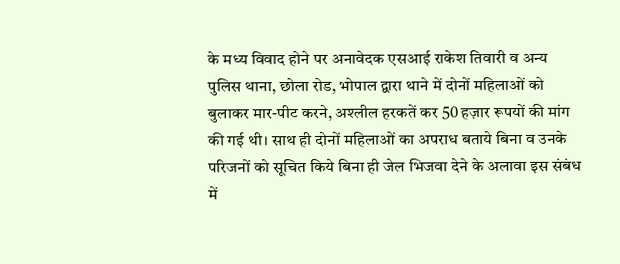के मध्य विवाद होने पर अनावेदक एसआई राकेश तिवारी व अन्य पुलिस थाना, छोला रोड, भोपाल द्वारा थाने में दोनों महिलाओं को बुलाकर मार-पीट करने, अश्लील हरकतें कर 50 हज़ार रूपयों की मांग की गई थी। साथ ही दोनों महिलाओं का अपराध बताये बिना व उनके परिजनों को सूचित किये बिना ही जेल भिजवा देने के अलावा इस संबंध में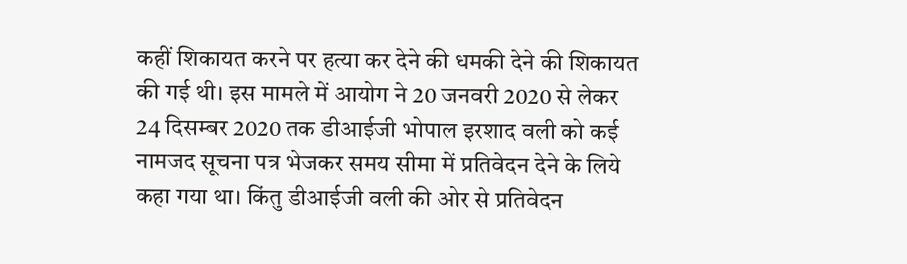कहीं शिकायत करने पर हत्या कर देने की धमकी देने की शिकायत की गई थी। इस मामले में आयोग ने 20 जनवरी 2020 से लेकर 24 दिसम्बर 2020 तक डीआईजी भोपाल इरशाद वली को कई नामजद सूचना पत्र भेजकर समय सीमा में प्रतिवेदन देने के लिये कहा गया था। किंतु डीआईजी वली की ओर से प्रतिवेदन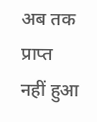अब तक प्राप्त नहीं हुआ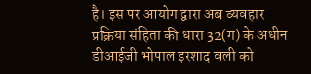है। इस पर आयोग द्वारा अब व्यवहार प्रक्रिया संहिता की धारा 32(ग) के अधीन डीआईजी भोपाल इरशाद वली को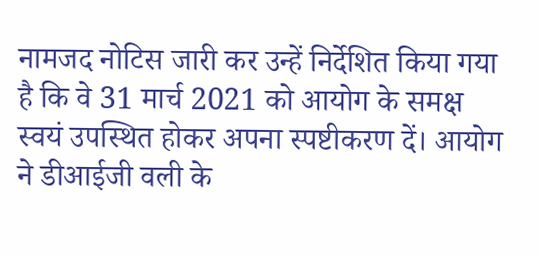नामजद नोटिस जारी कर उन्हें निर्देशित किया गया है कि वे 31 मार्च 2021 को आयोग के समक्ष स्वयं उपस्थित होकर अपना स्पष्टीकरण दें। आयोग ने डीआईजी वली के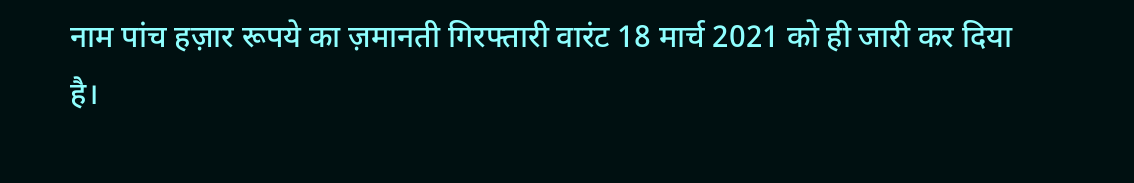नाम पांच हज़ार रूपये का ज़मानती गिरफ्तारी वारंट 18 मार्च 2021 को ही जारी कर दिया है।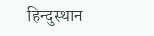हिन्दुस्थान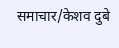समाचार/केशव दुबे